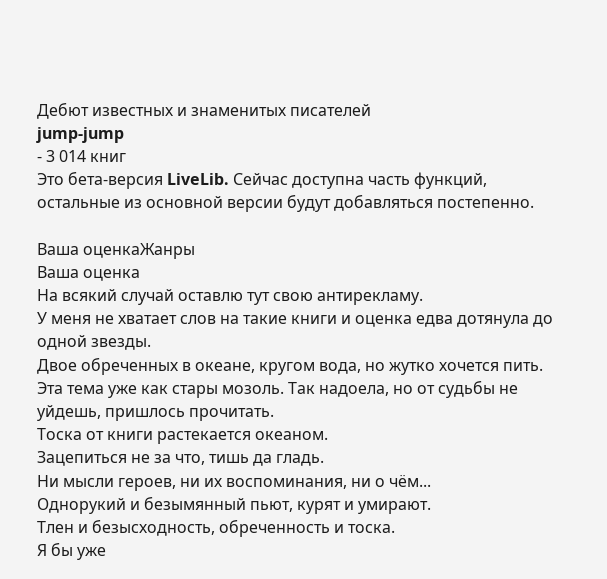Дебют известных и знаменитых писателей
jump-jump
- 3 014 книг
Это бета-версия LiveLib. Сейчас доступна часть функций, остальные из основной версии будут добавляться постепенно.

Ваша оценкаЖанры
Ваша оценка
На всякий случай оставлю тут свою антирекламу.
У меня не хватает слов на такие книги и оценка едва дотянула до одной звезды.
Двое обреченных в океане, кругом вода, но жутко хочется пить. Эта тема уже как стары мозоль. Так надоела, но от судьбы не уйдешь, пришлось прочитать.
Тоска от книги растекается океаном.
Зацепиться не за что, тишь да гладь.
Ни мысли героев, ни их воспоминания, ни о чём...
Однорукий и безымянный пьют, курят и умирают.
Тлен и безысходность, обреченность и тоска.
Я бы уже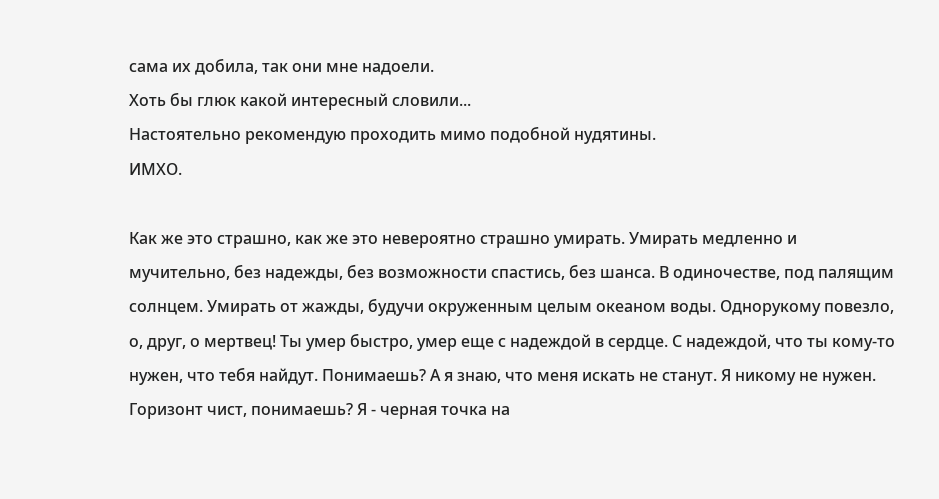сама их добила, так они мне надоели.
Хоть бы глюк какой интересный словили...
Настоятельно рекомендую проходить мимо подобной нудятины.
ИМХО.

Как же это страшно, как же это невероятно страшно умирать. Умирать медленно и мучительно, без надежды, без возможности спастись, без шанса. В одиночестве, под палящим солнцем. Умирать от жажды, будучи окруженным целым океаном воды. Однорукому повезло, о, друг, о мертвец! Ты умер быстро, умер еще с надеждой в сердце. С надеждой, что ты кому-то нужен, что тебя найдут. Понимаешь? А я знаю, что меня искать не станут. Я никому не нужен. Горизонт чист, понимаешь? Я - черная точка на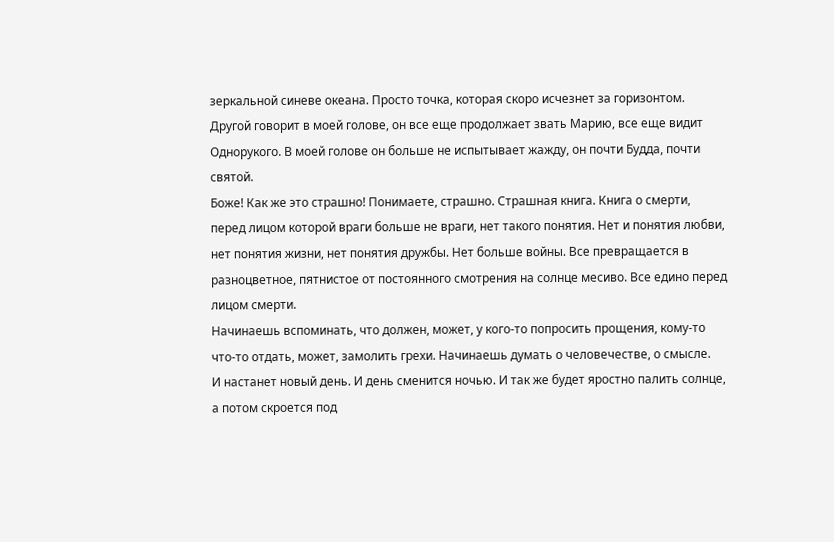зеркальной синеве океана. Просто точка, которая скоро исчезнет за горизонтом.
Другой говорит в моей голове, он все еще продолжает звать Марию, все еще видит Однорукого. В моей голове он больше не испытывает жажду, он почти Будда, почти святой.
Боже! Как же это страшно! Понимаете, страшно. Страшная книга. Книга о смерти, перед лицом которой враги больше не враги, нет такого понятия. Нет и понятия любви, нет понятия жизни, нет понятия дружбы. Нет больше войны. Все превращается в разноцветное, пятнистое от постоянного смотрения на солнце месиво. Все едино перед лицом смерти.
Начинаешь вспоминать, что должен, может, у кого-то попросить прощения, кому-то что-то отдать, может, замолить грехи. Начинаешь думать о человечестве, о смысле.
И настанет новый день. И день сменится ночью. И так же будет яростно палить солнце, а потом скроется под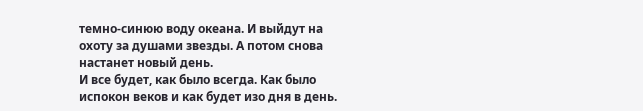темно-синюю воду океана. И выйдут на охоту за душами звезды. А потом снова настанет новый день.
И все будет, как было всегда. Как было испокон веков и как будет изо дня в день.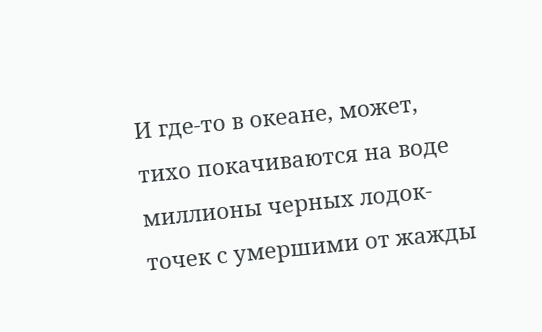И где-то в океане, может, тихо покачиваются на воде миллионы черных лодок-точек с умершими от жажды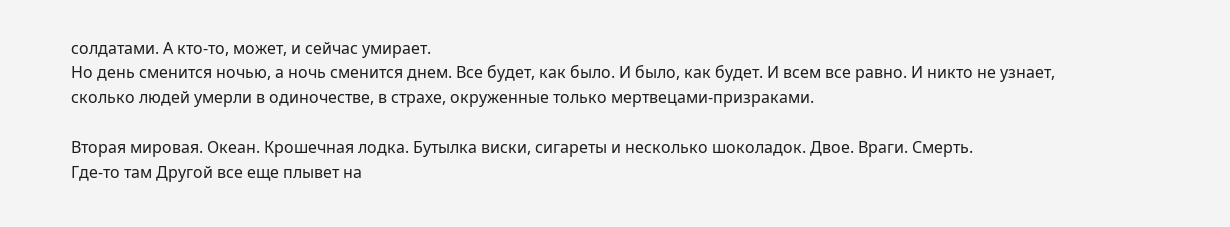солдатами. А кто-то, может, и сейчас умирает.
Но день сменится ночью, а ночь сменится днем. Все будет, как было. И было, как будет. И всем все равно. И никто не узнает, сколько людей умерли в одиночестве, в страхе, окруженные только мертвецами-призраками.

Вторая мировая. Океан. Крошечная лодка. Бутылка виски, сигареты и несколько шоколадок. Двое. Враги. Смерть.
Где-то там Другой все еще плывет на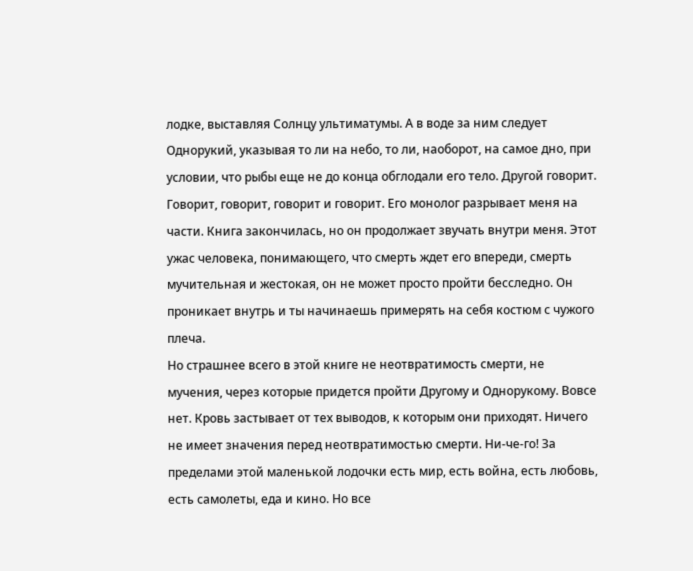лодке, выставляя Солнцу ультиматумы. А в воде за ним следует Однорукий, указывая то ли на небо, то ли, наоборот, на самое дно, при условии, что рыбы еще не до конца обглодали его тело. Другой говорит. Говорит, говорит, говорит и говорит. Его монолог разрывает меня на части. Книга закончилась, но он продолжает звучать внутри меня. Этот ужас человека, понимающего, что смерть ждет его впереди, смерть мучительная и жестокая, он не может просто пройти бесследно. Он проникает внутрь и ты начинаешь примерять на себя костюм с чужого плеча.
Но страшнее всего в этой книге не неотвратимость смерти, не мучения, через которые придется пройти Другому и Однорукому. Вовсе нет. Кровь застывает от тех выводов, к которым они приходят. Ничего не имеет значения перед неотвратимостью смерти. Ни-че-го! За пределами этой маленькой лодочки есть мир, есть война, есть любовь, есть самолеты, еда и кино. Но все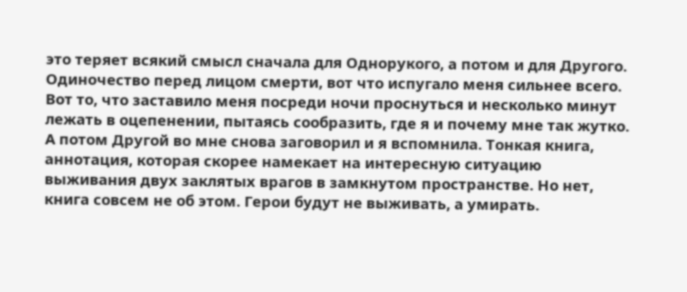это теряет всякий смысл сначала для Однорукого, а потом и для Другого. Одиночество перед лицом смерти, вот что испугало меня сильнее всего. Вот то, что заставило меня посреди ночи проснуться и несколько минут лежать в оцепенении, пытаясь сообразить, где я и почему мне так жутко. А потом Другой во мне снова заговорил и я вспомнила. Тонкая книга, аннотация, которая скорее намекает на интересную ситуацию выживания двух заклятых врагов в замкнутом пространстве. Но нет, книга совсем не об этом. Герои будут не выживать, а умирать.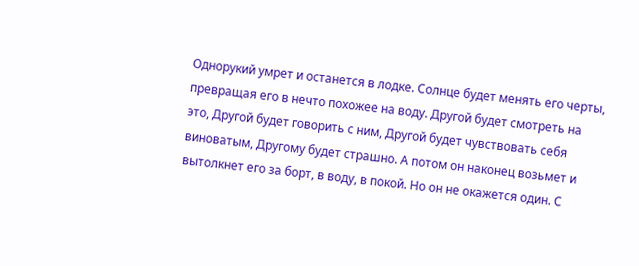Однорукий умрет и останется в лодке. Солнце будет менять его черты, превращая его в нечто похожее на воду. Другой будет смотреть на это, Другой будет говорить с ним, Другой будет чувствовать себя виноватым, Другому будет страшно. А потом он наконец возьмет и вытолкнет его за борт, в воду, в покой. Но он не окажется один. С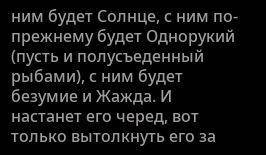ним будет Солнце, с ним по-прежнему будет Однорукий (пусть и полусъеденный рыбами), с ним будет безумие и Жажда. И настанет его черед, вот только вытолкнуть его за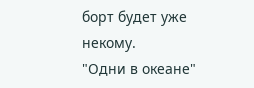борт будет уже некому.
"Одни в океане"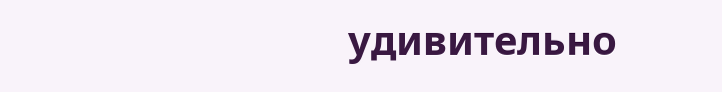удивительно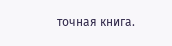точная книга.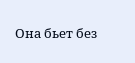Она бьет без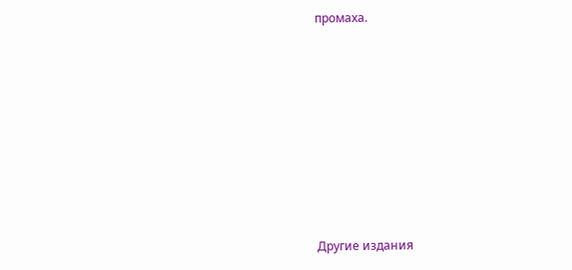промаха.












Другие издания